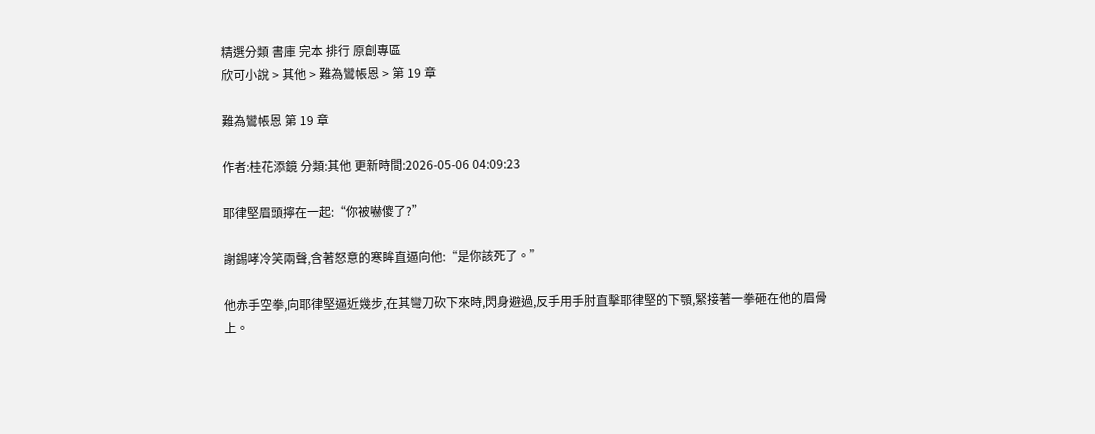精選分類 書庫 完本 排行 原創專區
欣可小說 > 其他 > 難為鸞帳恩 > 第 19 章

難為鸞帳恩 第 19 章

作者:桂花添鏡 分類:其他 更新時間:2026-05-06 04:09:23

耶律堅眉頭擰在一起:“你被嚇傻了?”

謝錫哮冷笑兩聲,含著怒意的寒眸直逼向他:“是你該死了。”

他赤手空拳,向耶律堅逼近幾步,在其彎刀砍下來時,閃身避過,反手用手肘直擊耶律堅的下顎,緊接著一拳砸在他的眉骨上。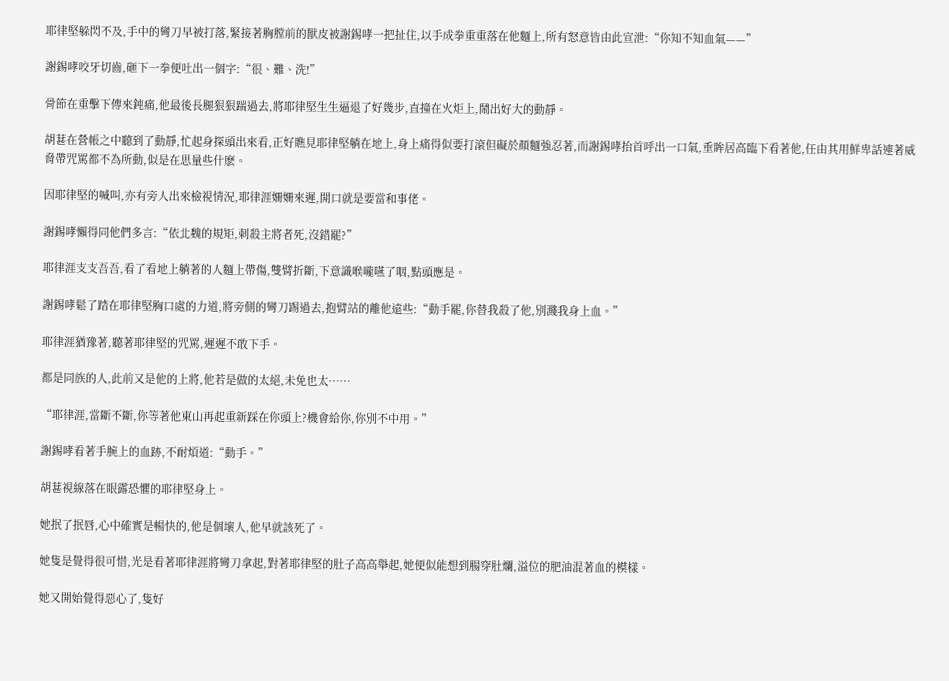耶律堅躲閃不及,手中的彎刀早被打落,緊接著胸膛前的獸皮被謝錫哮一把扯住,以手成拳重重落在他麵上,所有怒意皆由此宣泄:“你知不知血氣——”

謝錫哮咬牙切齒,砸下一拳便吐出一個字:“很、難、洗!”

骨節在重擊下傳來鈍痛,他最後長腿狠狠踹過去,將耶律堅生生逼退了好幾步,直撞在火炬上,鬧出好大的動靜。

胡葚在營帳之中聽到了動靜,忙起身探頭出來看,正好瞧見耶律堅躺在地上,身上痛得似要打滾但礙於顏麵強忍著,而謝錫哮抬首呼出一口氣,垂眸居高臨下看著他,任由其用鮮卑話連著威脅帶咒罵都不為所動,似是在思量些什麽。

因耶律堅的喊叫,亦有旁人出來檢視情況,耶律涯姍姍來遲,開口就是要當和事佬。

謝錫哮懶得同他們多言:“依北魏的規矩,刺殺主將者死,沒錯罷?”

耶律涯支支吾吾,看了看地上躺著的人麵上帶傷,雙臂折斷,下意識喉嚨嚥了咽,點頭應是。

謝錫哮鬆了踏在耶律堅胸口處的力道,將旁側的彎刀踢過去,抱臂站的離他遠些:“動手罷,你替我殺了他,別濺我身上血。”

耶律涯猶豫著,聽著耶律堅的咒罵,遲遲不敢下手。

都是同族的人,此前又是他的上將,他若是做的太絕,未免也太……

“耶律涯,當斷不斷,你等著他東山再起重新踩在你頭上?機會給你,你別不中用。”

謝錫哮看著手腕上的血跡,不耐煩道:“動手。”

胡葚視線落在眼露恐懼的耶律堅身上。

她抿了抿唇,心中確實是暢快的,他是個壞人,他早就該死了。

她隻是覺得很可惜,光是看著耶律涯將彎刀拿起,對著耶律堅的肚子高高舉起,她便似能想到腸穿肚爛,溢位的肥油混著血的模樣。

她又開始覺得惡心了,隻好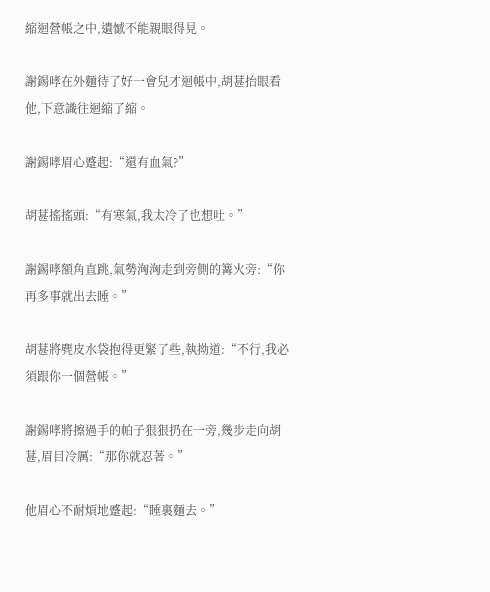縮迴營帳之中,遺憾不能親眼得見。

謝錫哮在外麵待了好一會兒才迴帳中,胡葚抬眼看他,下意識往迴縮了縮。

謝錫哮眉心蹙起:“還有血氣?”

胡葚搖搖頭:“有寒氣,我太冷了也想吐。”

謝錫哮額角直跳,氣勢洶洶走到旁側的篝火旁:“你再多事就出去睡。”

胡葚將麂皮水袋抱得更緊了些,執拗道:“不行,我必須跟你一個營帳。”

謝錫哮將擦過手的帕子狠狠扔在一旁,幾步走向胡葚,眉目冷厲:“那你就忍著。”

他眉心不耐煩地蹙起:“睡裏麵去。”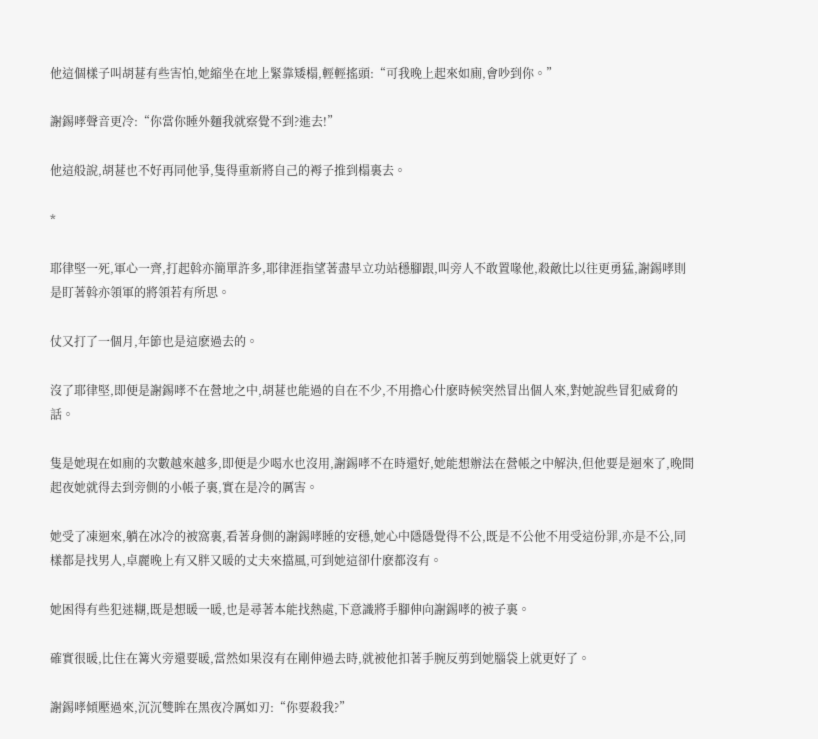他這個樣子叫胡葚有些害怕,她縮坐在地上緊靠矮榻,輕輕搖頭:“可我晚上起來如廁,會吵到你。”

謝錫哮聲音更冷:“你當你睡外麵我就察覺不到?進去!”

他這般說,胡葚也不好再同他爭,隻得重新將自己的褥子推到榻裏去。

*

耶律堅一死,軍心一齊,打起斡亦簡單許多,耶律涯指望著盡早立功站穩腳跟,叫旁人不敢置喙他,殺敵比以往更勇猛,謝錫哮則是盯著斡亦領軍的將領若有所思。

仗又打了一個月,年節也是這麽過去的。

沒了耶律堅,即便是謝錫哮不在營地之中,胡葚也能過的自在不少,不用擔心什麽時候突然冒出個人來,對她說些冒犯威脅的話。

隻是她現在如廁的次數越來越多,即便是少喝水也沒用,謝錫哮不在時還好,她能想辦法在營帳之中解決,但他要是迴來了,晚間起夜她就得去到旁側的小帳子裏,實在是冷的厲害。

她受了凍迴來,躺在冰冷的被窩裏,看著身側的謝錫哮睡的安穩,她心中隱隱覺得不公,既是不公他不用受這份罪,亦是不公,同樣都是找男人,卓麗晚上有又胖又暖的丈夫來擋風,可到她這卻什麽都沒有。

她困得有些犯迷糊,既是想暖一暖,也是尋著本能找熱處,下意識將手腳伸向謝錫哮的被子裏。

確實很暖,比住在篝火旁還要暖,當然如果沒有在剛伸過去時,就被他扣著手腕反剪到她腦袋上就更好了。

謝錫哮傾壓過來,沉沉雙眸在黑夜冷厲如刃:“你要殺我?”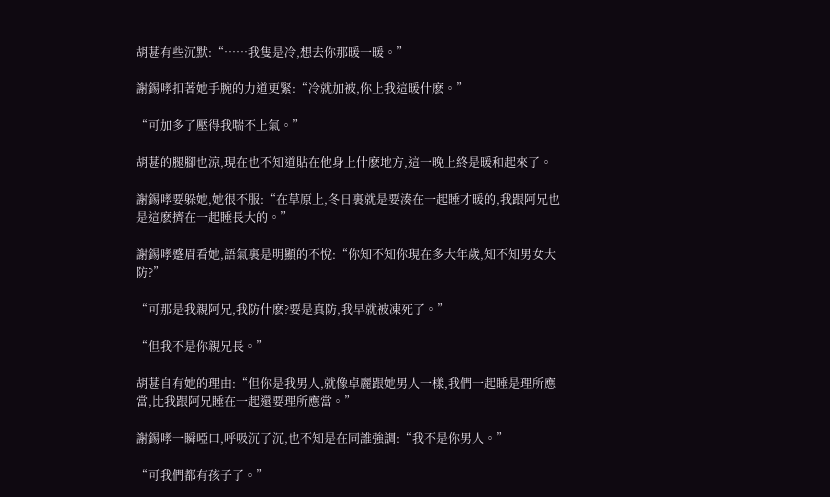胡葚有些沉默:“……我隻是冷,想去你那暖一暖。”

謝錫哮扣著她手腕的力道更緊:“冷就加被,你上我這暖什麽。”

“可加多了壓得我喘不上氣。”

胡葚的腿腳也涼,現在也不知道貼在他身上什麽地方,這一晚上終是暖和起來了。

謝錫哮要躲她,她很不服:“在草原上,冬日裏就是要湊在一起睡才暖的,我跟阿兄也是這麽擠在一起睡長大的。”

謝錫哮蹙眉看她,語氣裏是明顯的不悅:“你知不知你現在多大年歲,知不知男女大防?”

“可那是我親阿兄,我防什麽?要是真防,我早就被凍死了。”

“但我不是你親兄長。”

胡葚自有她的理由:“但你是我男人,就像卓麗跟她男人一樣,我們一起睡是理所應當,比我跟阿兄睡在一起還要理所應當。”

謝錫哮一瞬啞口,呼吸沉了沉,也不知是在同誰強調:“我不是你男人。”

“可我們都有孩子了。”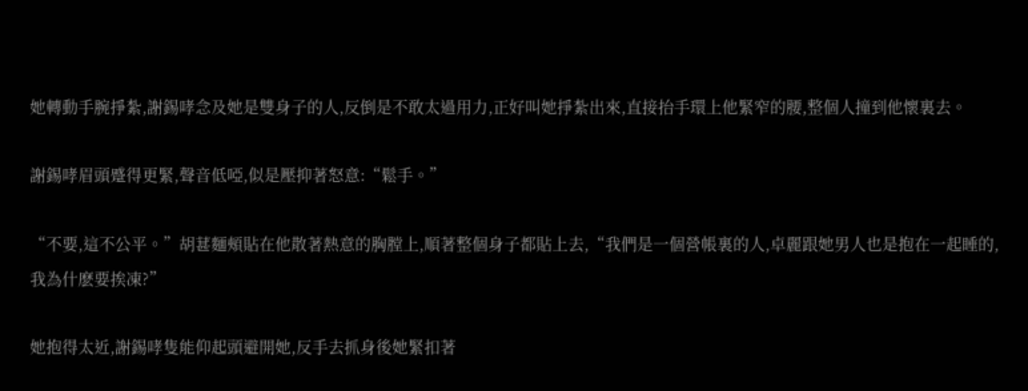她轉動手腕掙紮,謝錫哮念及她是雙身子的人,反倒是不敢太過用力,正好叫她掙紮出來,直接抬手環上他緊窄的腰,整個人撞到他懷裏去。

謝錫哮眉頭蹙得更緊,聲音低啞,似是壓抑著怒意:“鬆手。”

“不要,這不公平。”胡葚麵頰貼在他散著熱意的胸膛上,順著整個身子都貼上去,“我們是一個營帳裏的人,卓麗跟她男人也是抱在一起睡的,我為什麽要挨凍?”

她抱得太近,謝錫哮隻能仰起頭避開她,反手去抓身後她緊扣著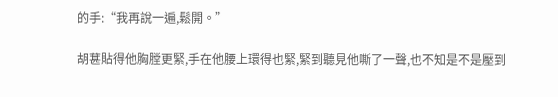的手:“我再說一遍,鬆開。”

胡葚貼得他胸膛更緊,手在他腰上環得也緊,緊到聽見他嘶了一聲,也不知是不是壓到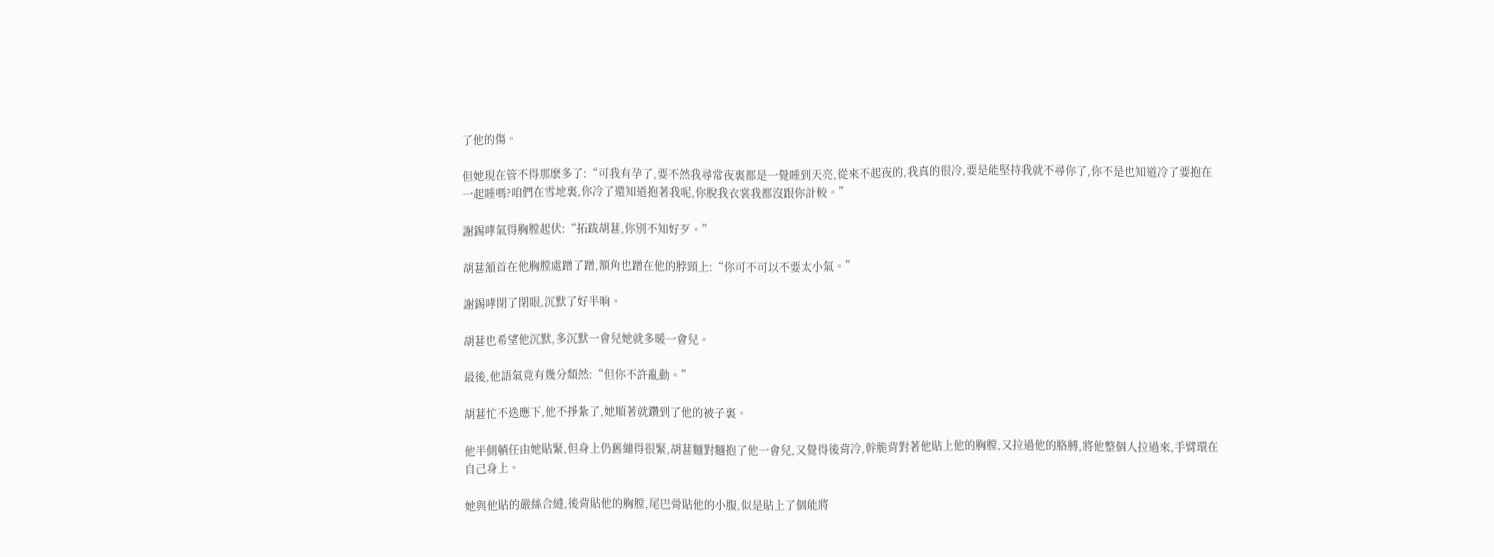了他的傷。

但她現在管不得那麽多了:“可我有孕了,要不然我尋常夜裏都是一覺睡到天亮,從來不起夜的,我真的很冷,要是能堅持我就不尋你了,你不是也知道冷了要抱在一起睡嗎?咱們在雪地裏,你冷了還知道抱著我呢,你脫我衣裳我都沒跟你計較。”

謝錫哮氣得胸膛起伏:“拓跋胡葚,你別不知好歹。”

胡葚頷首在他胸膛處蹭了蹭,額角也蹭在他的脖頸上:“你可不可以不要太小氣。”

謝錫哮閉了閉眼,沉默了好半晌。

胡葚也希望他沉默,多沉默一會兒她就多暖一會兒。

最後,他語氣竟有幾分頹然:“但你不許亂動。”

胡葚忙不迭應下,他不掙紮了,她順著就鑽到了他的被子裏。

他半側躺任由她貼緊,但身上仍舊繃得很緊,胡葚麵對麵抱了他一會兒,又覺得後背冷,幹脆背對著他貼上他的胸膛,又拉過他的胳膊,將他整個人拉過來,手臂環在自己身上。

她與他貼的嚴絲合縫,後背貼他的胸膛,尾巴骨貼他的小腹,似是貼上了個能將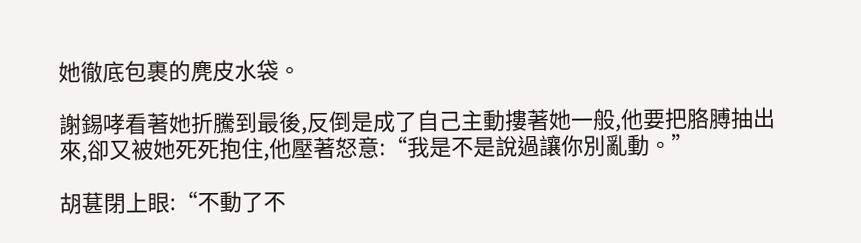她徹底包裹的麂皮水袋。

謝錫哮看著她折騰到最後,反倒是成了自己主動摟著她一般,他要把胳膊抽出來,卻又被她死死抱住,他壓著怒意:“我是不是說過讓你別亂動。”

胡葚閉上眼:“不動了不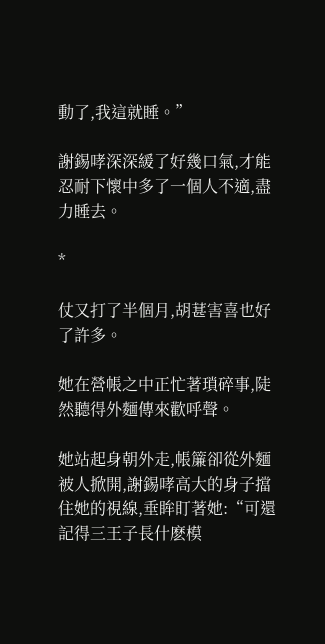動了,我這就睡。”

謝錫哮深深緩了好幾口氣,才能忍耐下懷中多了一個人不適,盡力睡去。

*

仗又打了半個月,胡葚害喜也好了許多。

她在營帳之中正忙著瑣碎事,陡然聽得外麵傳來歡呼聲。

她站起身朝外走,帳簾卻從外麵被人掀開,謝錫哮高大的身子擋住她的視線,垂眸盯著她:“可還記得三王子長什麽模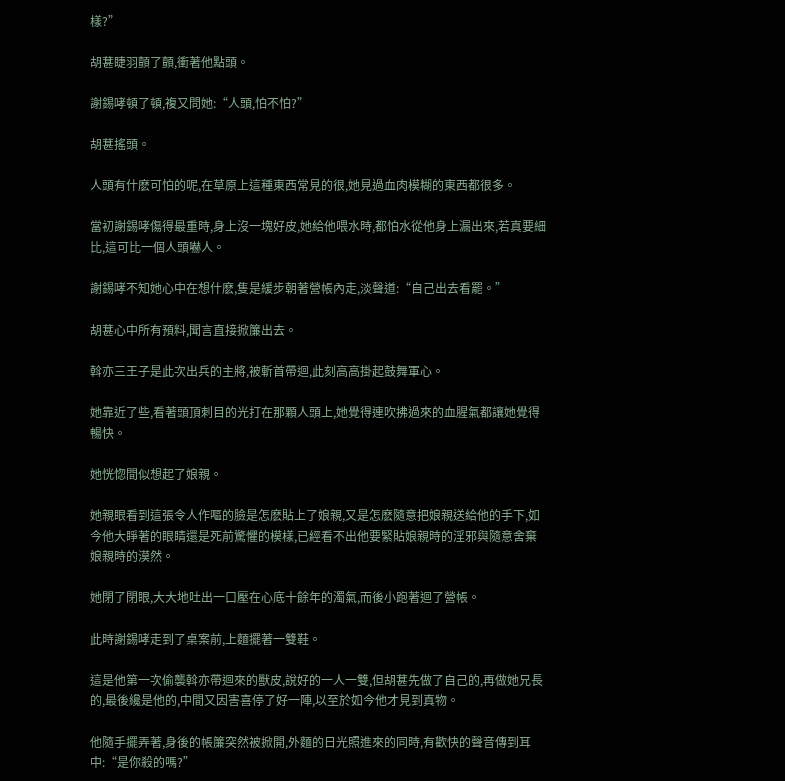樣?”

胡葚睫羽顫了顫,衝著他點頭。

謝錫哮頓了頓,複又問她:“人頭,怕不怕?”

胡葚搖頭。

人頭有什麽可怕的呢,在草原上這種東西常見的很,她見過血肉模糊的東西都很多。

當初謝錫哮傷得最重時,身上沒一塊好皮,她給他喂水時,都怕水從他身上漏出來,若真要細比,這可比一個人頭嚇人。

謝錫哮不知她心中在想什麽,隻是緩步朝著營帳內走,淡聲道:“自己出去看罷。”

胡葚心中所有預料,聞言直接掀簾出去。

斡亦三王子是此次出兵的主將,被斬首帶迴,此刻高高掛起鼓舞軍心。

她靠近了些,看著頭頂刺目的光打在那顆人頭上,她覺得連吹拂過來的血腥氣都讓她覺得暢快。

她恍惚間似想起了娘親。

她親眼看到這張令人作嘔的臉是怎麽貼上了娘親,又是怎麽隨意把娘親送給他的手下,如今他大睜著的眼睛還是死前驚懼的模樣,已經看不出他要緊貼娘親時的淫邪與隨意舍棄娘親時的漠然。

她閉了閉眼,大大地吐出一口壓在心底十餘年的濁氣,而後小跑著迴了營帳。

此時謝錫哮走到了桌案前,上麵擺著一雙鞋。

這是他第一次偷襲斡亦帶迴來的獸皮,說好的一人一雙,但胡葚先做了自己的,再做她兄長的,最後纔是他的,中間又因害喜停了好一陣,以至於如今他才見到真物。

他隨手擺弄著,身後的帳簾突然被掀開,外麵的日光照進來的同時,有歡快的聲音傳到耳中:“是你殺的嗎?”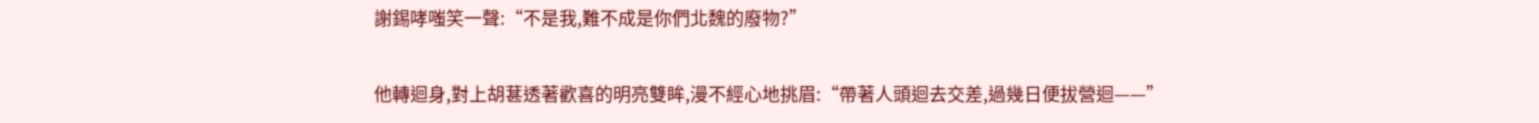謝錫哮嗤笑一聲:“不是我,難不成是你們北魏的廢物?”

他轉迴身,對上胡葚透著歡喜的明亮雙眸,漫不經心地挑眉:“帶著人頭迴去交差,過幾日便拔營迴——”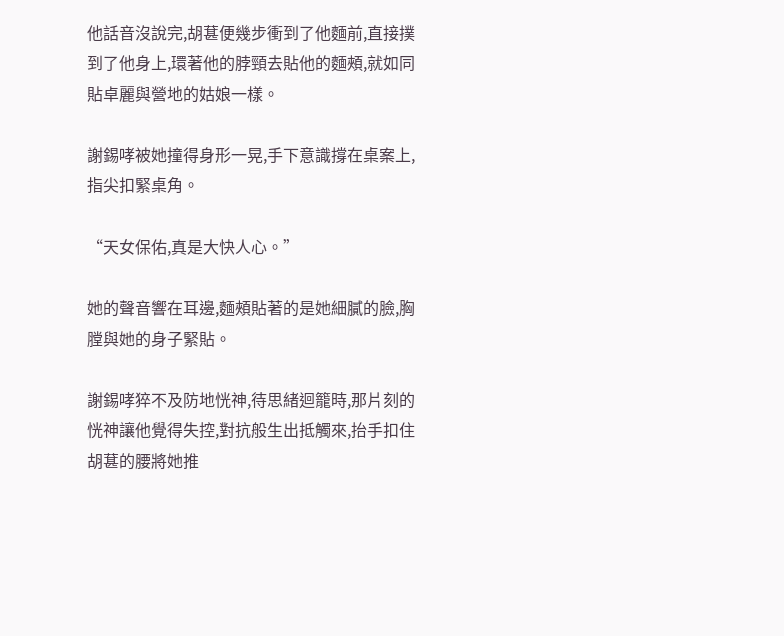他話音沒說完,胡葚便幾步衝到了他麵前,直接撲到了他身上,環著他的脖頸去貼他的麵頰,就如同貼卓麗與營地的姑娘一樣。

謝錫哮被她撞得身形一晃,手下意識撐在桌案上,指尖扣緊桌角。

“天女保佑,真是大快人心。”

她的聲音響在耳邊,麵頰貼著的是她細膩的臉,胸膛與她的身子緊貼。

謝錫哮猝不及防地恍神,待思緒迴籠時,那片刻的恍神讓他覺得失控,對抗般生出抵觸來,抬手扣住胡葚的腰將她推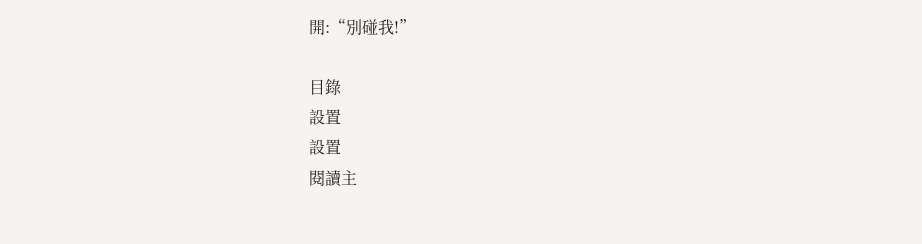開:“別碰我!”

目錄
設置
設置
閱讀主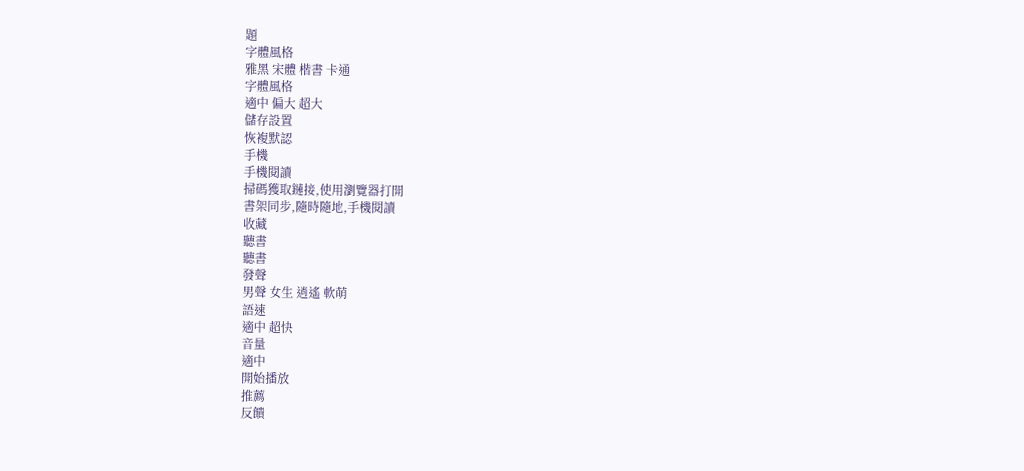題
字體風格
雅黑 宋體 楷書 卡通
字體風格
適中 偏大 超大
儲存設置
恢複默認
手機
手機閱讀
掃碼獲取鏈接,使用瀏覽器打開
書架同步,隨時隨地,手機閱讀
收藏
聽書
聽書
發聲
男聲 女生 逍遙 軟萌
語速
適中 超快
音量
適中
開始播放
推薦
反饋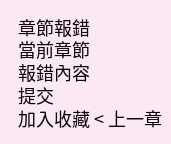章節報錯
當前章節
報錯內容
提交
加入收藏 < 上一章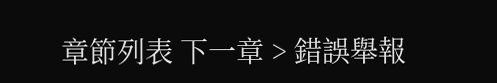章節列表 下一章 > 錯誤舉報